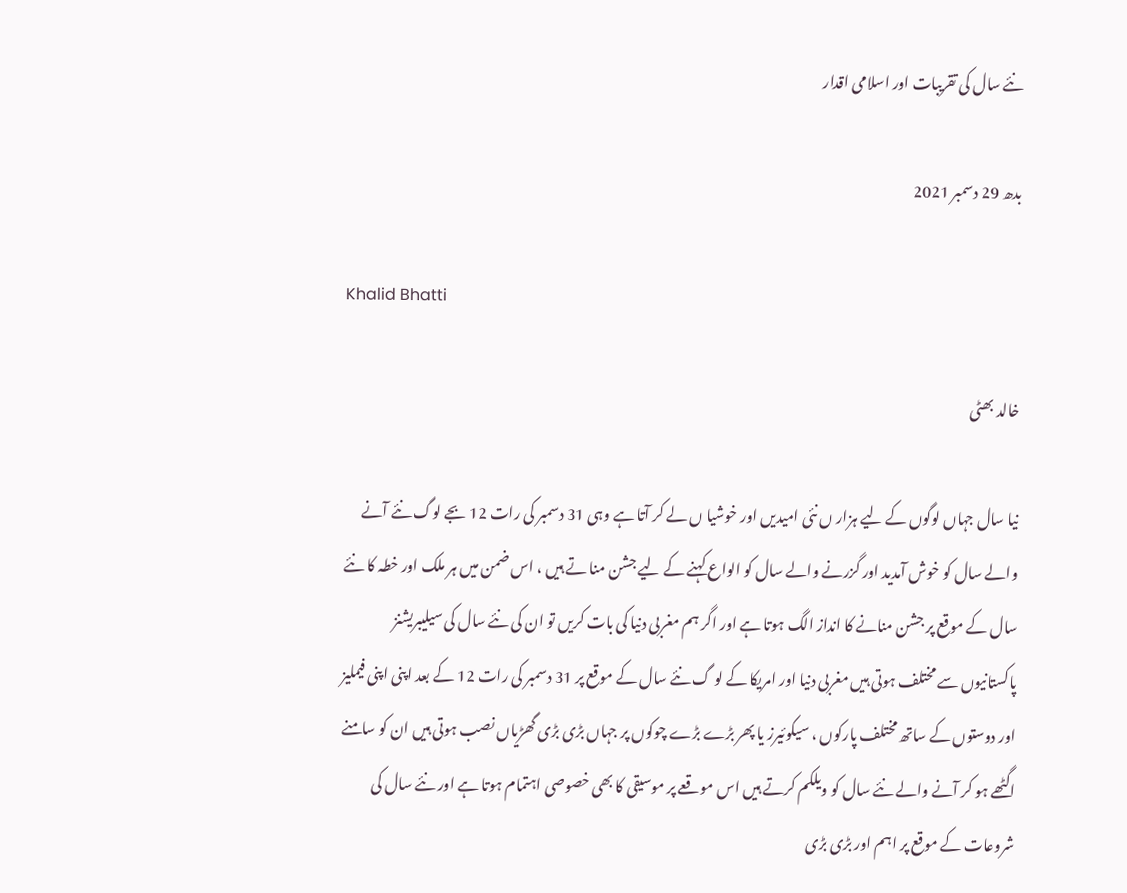نئے سال کی تقریبات اور اسلامی اقدار

بدھ 29 دسمبر 2021

Khalid Bhatti

خالد بھٹی

نیا سال جہاں لوگوں کے لیے ہزار ں نئی امیدیں اور خوشیا ں لے کر آتا ہے وہی 31 دسمبر کی رات 12 بجے لوگ نئے آنے والے سال کو خوش آمدید اور گزرنے والے سال کو الواع کہنے کے لیے جشن منا تے ہیں ، اس ضمن میں ہر ملک اور خطہ کا نئے سال کے موقع پر جشن منانے کا انداز الگ ہوتا ہے اور اگر ہم مغربی دنیا کی بات کریں تو ان کی نئے سال کی سیلیبریشنز پاکستانیوں سے مختلف ہوتی ہیں مغربی دنیا اور امریکا کے لو گ نئے سال کے موقع پر 31 دسمبر کی رات 12 کے بعد اپنی اپنی فیملیز اور دوستوں کے ساتھ مختلف پارکوں ، سیکوئیرز یا پھر بڑے بڑے چوکوں پر جہاں بڑی بڑی گھڑیاں نصب ہوتی ہیں ان کو سامنے اگٹھے ہو کر آنے والے نئے سال کو ویلکم کرتے ہیں اس موقعے پر موسیقی کا بھی خصوصی اہتمام ہوتا ہے اور نئے سال کی شروعات کے موقع پر اہم اور بڑی بڑی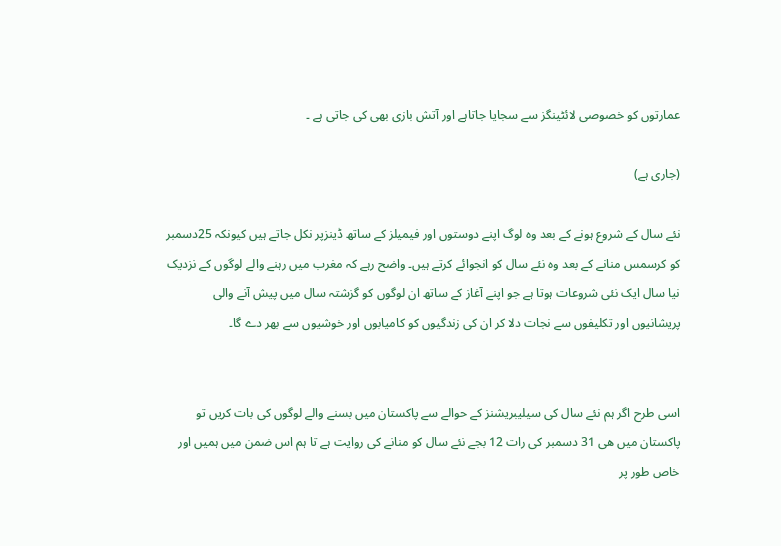عمارتوں کو خصوصی لائٹینگز سے سجایا جاتاہے اور آتش بازی بھی کی جاتی ہے ۔

(جاری ہے)

نئے سال کے شروع ہونے کے بعد وہ لوگ اپنے دوستوں اور فیمیلز کے ساتھ ڈینزپر نکل جاتے ہیں کیونکہ 25دسمبر کو کرسمس منانے کے بعد وہ نئے سال کو انجوائے کرتے ہیں۔ واضح رہے کہ مغرب میں رہنے والے لوگوں کے نزدیک نیا سال ایک نئی شروعات ہوتا ہے جو اپنے آغاز کے ساتھ ان لوگوں کو گزشتہ سال میں پیش آنے والی پریشانیوں اور تکلیفوں سے نجات دلا کر ان کی زندگیوں کو کامیابوں اور خوشیوں سے بھر دے گا۔


اسی طرح اگر ہم نئے سال کی سیلیبریشنز کے حوالے سے پاکستان میں بسنے والے لوگوں کی بات کریں تو پاکستان میں ھی 31 دسمبر کی رات 12 بجے نئے سال کو منانے کی روایت ہے تا ہم اس ضمن میں ہمیں اور خاص طور پر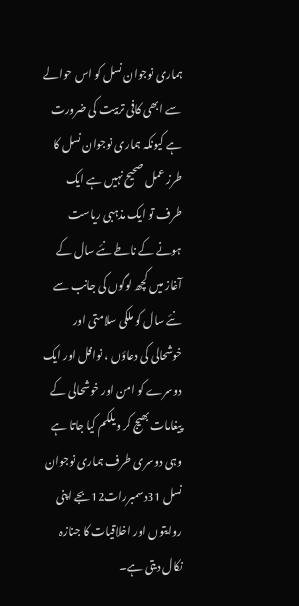ہماری نوجوان نسل کو اس حوالے سے ابھی کافی تربیت کی ضرورت ہے کیونکہ ہماری نوجوان نسل کا طرز عمل صحیح نہیں ہے ایک طرف تو ایک مذہبی ریاست ہونے کے ناطے نئے سال کے آغاز میں کچھ لوگوں کی جانب سے نئے سال کو ملکی سلامتی اور خوشحالی کی دعاؤں ، نوافل اور ایک دوسرے کو امن اور خوشحالی کے پیغامات بھیج کر ویلکم کیا جاتا ہے وہی دوسری طرف ہماری نوجوان نسل 31دسمبررات12بجے اپنی روایتوں اور اخلاقیات کا جنازہ نکال دیتی ہے۔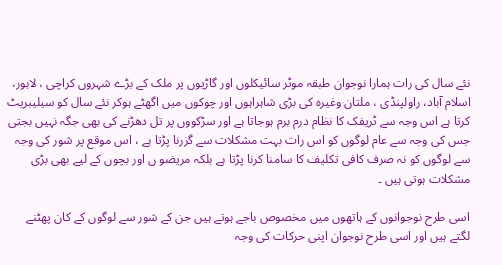نئے سال کی رات ہمارا نوجوان طبقہ موٹر سائیکلوں اور گاڑیوں پر ملک کے بڑے شہروں کراچی ، لاہور، اسلام آباد، راولپنڈی ، ملتان وغیرہ کی بڑی شاہراہوں اور چوکوں میں اگھٹے ہوکر نئے سال کو سیلیبریٹ کرتا ہے اس وجہ سے ٹریفک کا نظام درم برم ہوجاتا ہے اور سڑکووں پر تل دھڑنے کی بھی جگہ نہیں بجتی جس کی وجہ سے عام لوگوں کو اس رات بہت مشکلات سے گزرنا پڑتا ہے ، اس موقع پر شور کی وجہ سے لوگوں کو نہ صرف کافی تکلیف کا سامنا کرنا پڑتا ہے بلکہ مریضو ں اور بچوں کے لیے بھی بڑی مشکلات ہوتی ہیں ۔

اسی طرح نوجوانوں کے ہاتھوں میں مخصوص باجے ہوتے ہیں جن کے شور سے لوگوں کے کان پھٹنے لگتے ہیں اور اسی طرح نوجوان اپنی حرکات کی وجہ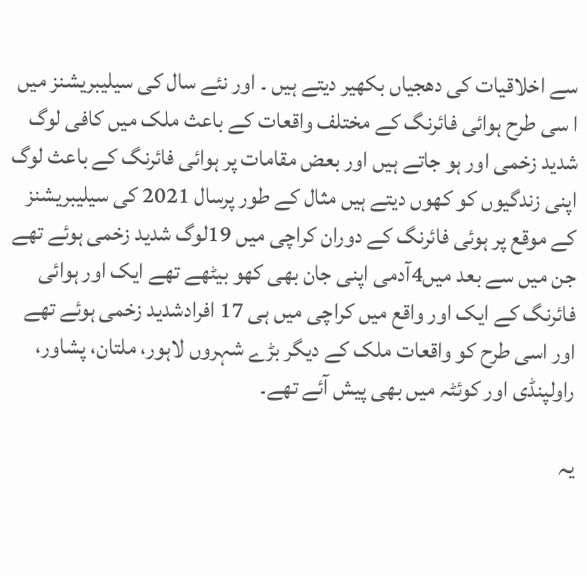سے اخلاقیات کی دھجیاں بکھیر دیتے ہیں ۔ اور نئے سال کی سیلیبریشنز میں ا سی طرح ہوائی فائرنگ کے مختلف واقعات کے باعث ملک میں کافی لوگ شدید زخمی اور ہو جاتے ہیں اور بعض مقامات پر ہوائی فائرنگ کے باعث لوگ اپنی زندگیوں کو کھوں دیتے ہیں مثال کے طور پرسال 2021 کی سیلیبریشنز کے موقع پر ہوئی فائرنگ کے دوران کراچی میں 19لوگ شدید زخمی ہوئے تھے جن میں سے بعد میں4آدمی اپنی جان بھی کھو بیٹھے تھے ایک اور ہوائی فائرنگ کے ایک اور واقع میں کراچی میں ہی 17 افرادشدید زخمی ہوئے تھے اور اسی طرح کو واقعات ملک کے دیگر بڑے شہروں لاہور، ملتان، پشاور، راولپنڈی اور کوئٹہ میں بھی پیش آئے تھے۔

یہ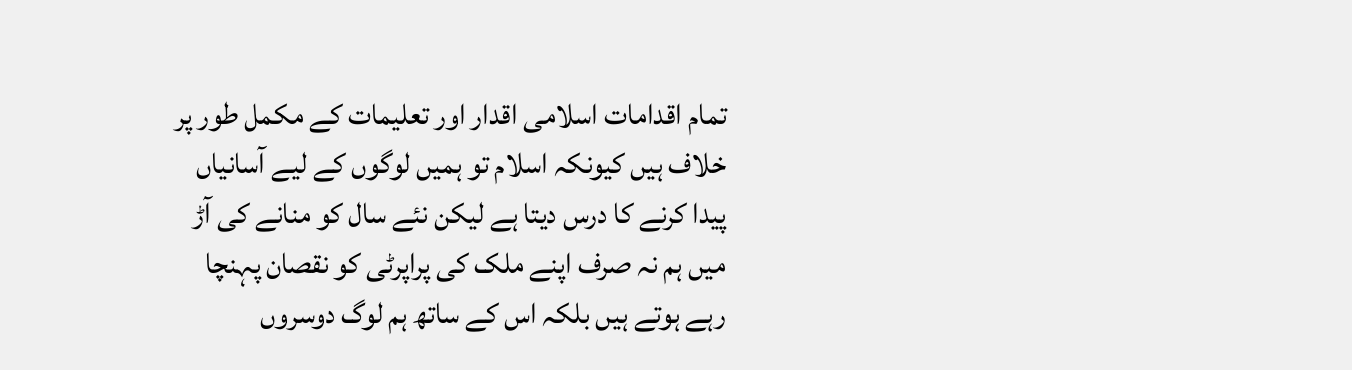تمام اقدامات اسلامی اقدار اور تعلیمات کے مکمل طور پر خلاف ہیں کیونکہ اسلام تو ہمیں لوگوں کے لیے آسانیاں پیدا کرنے کا درس دیتا ہے لیکن نئے سال کو منانے کی آڑ میں ہم نہ صرف اپنے ملک کی پراپرٹی کو نقصان پہنچا رہے ہوتے ہیں بلکہ اس کے ساتھ ہم لوگ دوسروں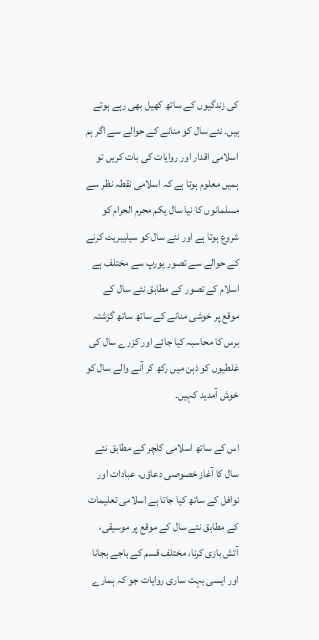کی زندگیوں کے ساتھ کھیل بھی رہے ہوتے ہیں۔ نئے سال کو منانے کے حوالے سے اگر ہم اسلامی اقدار اور روایات کی بات کریں تو ہمیں معلوم ہوتا ہے کہ اسلامی نقطہ نظر سے مسلمانوں کا نیا سال یکم محرم الحرام کو شروع ہوتا ہے اور نئے سال کو سیلیبریٹ کرنے کے حوالے سے تصور یورپ سے مختلف ہے اسلام کے تصور کے مطابق نئے سال کے موقع پر خوشی منانے کے ساتھ ساتھ گزشتہ برس کا محاسبہ کیا جائے اور کزرے سال کی غلطیوں کو ذہن میں رکھ کر آنے والے سال کو خوش آمدید کہیں۔

اس کے ساتھ اسلامی کلچر کے مطابق نئے سال کا آغاز خصوصی دعاؤں، عبادات اور نوافل کے ساتھ کیا جاتا ہے اسلامی تعلیمات کے مطابق نئے سال کے موقع پر موسیقی، آتش بازی کرنا، مختلف قسم کے باجے بجانا اور ایسی بہت ساری روایات جو کہ ہمارے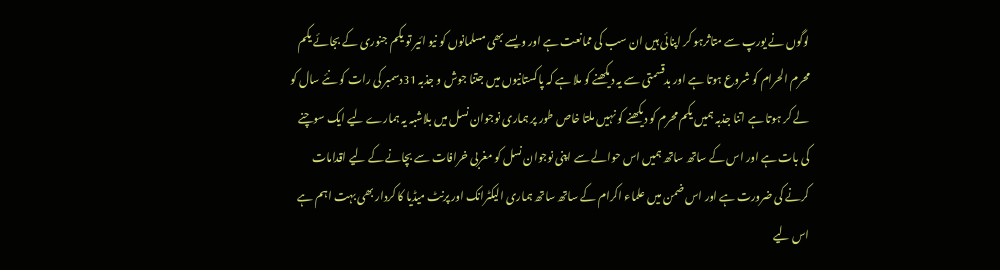لوگوں نے یورپ سے متاثرہو کر اپنائی ہیں ان سب کی ممانعت ہے اور ویسے بھی مسلمانوں کو نیو ائیر تو یکم جنوری کے بجائے یکم محرم الحرام کو شروع ہوتا ہے اور بدقسمتی سے یہ دیکھنے کو ملا ہے کہ پاکستانیوں میں جتنا جوش و جذبہ 31دسمبر کی رات کو نئے سال کو لے کر ہوتا ہے اتنا جذبہ ہمیں یکم محرم کو دیکھنے کو نہیں ملتا خاص طور پر ہماری نوجوان نسل میں بلاشبہ یہ ہمارے لیے ایک سوچنے کی بات ہے اور اس کے ساتھ ساتھ ہمیں اس حوالے سے اپنی نوجوان نسل کو مغربی خرافات سے بچانے کے لیے اقدامات کرنے کی ضرورت ہے اور اس ضمن میں علماء اکرام کے ساتھ ساتھ ہماری الیکٹرانک اور پرنٹ میڈیا کا کردار بھی بہت اہم ہے اس لیے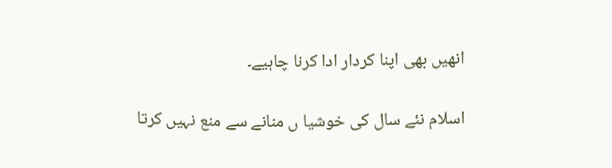انھیں بھی اپنا کردار ادا کرنا چاہیے۔

اسلام نئے سال کی خوشیا ں منانے سے منع نہیں کرتا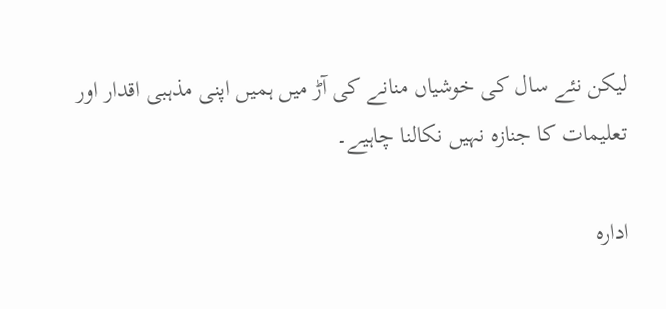لیکن نئے سال کی خوشیاں منانے کی آڑ میں ہمیں اپنی مذہبی اقدار اور تعلیمات کا جنازہ نہیں نکالنا چاہیے۔

ادارہ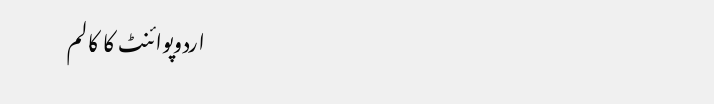اردوپوائنٹ کا کالم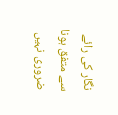نگار کی رائے سے متفق ہونا ضروری نہیں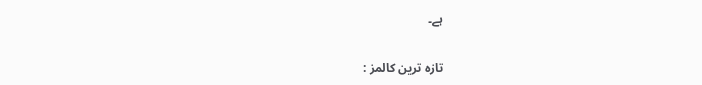ہے۔

تازہ ترین کالمز :